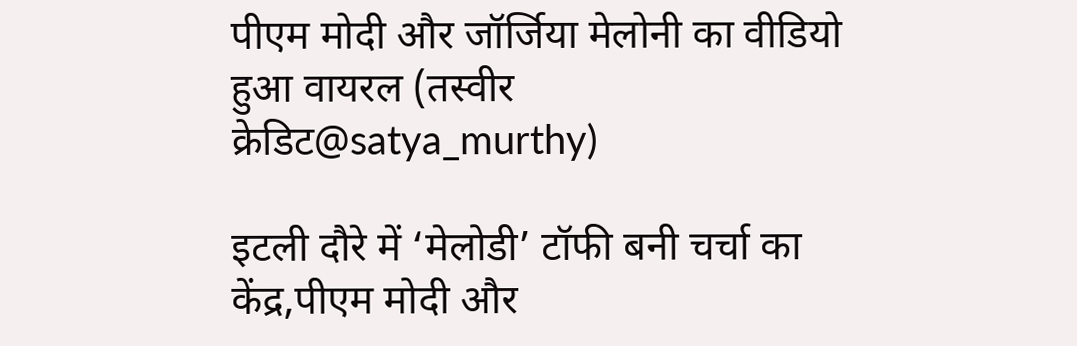पीएम मोदी और जॉर्जिया मेलोनी का वीडियो हुआ वायरल (तस्वीर क्रेडिट@satya_murthy)

इटली दौरे में ‘मेलोडी’ टॉफी बनी चर्चा का केंद्र,पीएम मोदी और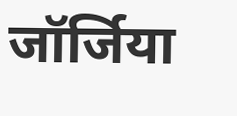जॉर्जिया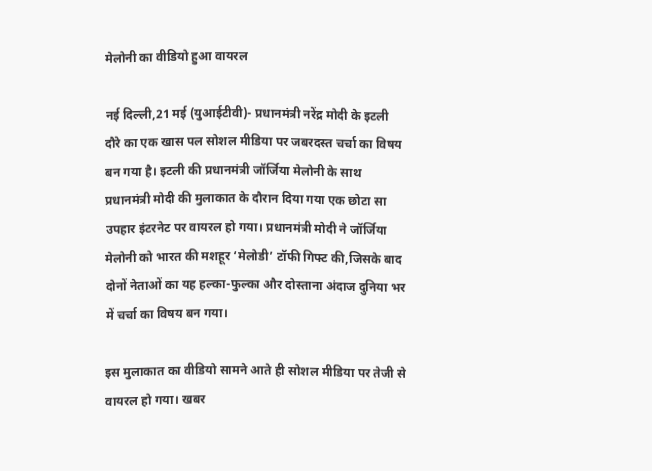मेलोनी का वीडियो हुआ वायरल

नई दिल्ली,21 मई (युआईटीवी)- प्रधानमंत्री नरेंद्र मोदी के इटली दौरे का एक खास पल सोशल मीडिया पर जबरदस्त चर्चा का विषय बन गया है। इटली की प्रधानमंत्री जॉर्जिया मेलोनी के साथ प्रधानमंत्री मोदी की मुलाकात के दौरान दिया गया एक छोटा सा उपहार इंटरनेट पर वायरल हो गया। प्रधानमंत्री मोदी ने जॉर्जिया मेलोनी को भारत की मशहूर ‘मेलोडी’ टॉफी गिफ्ट की,जिसके बाद दोनों नेताओं का यह हल्का-फुल्का और दोस्ताना अंदाज दुनिया भर में चर्चा का विषय बन गया।

इस मुलाकात का वीडियो सामने आते ही सोशल मीडिया पर तेजी से वायरल हो गया। खबर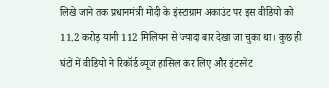लिखे जाने तक प्रधानमंत्री मोदी के इंस्टाग्राम अकाउंट पर इस वीडियो को 11.2 करोड़ यानी 112 मिलियन से ज्यादा बार देखा जा चुका था। कुछ ही घंटों में वीडियो ने रिकॉर्ड व्यूज हासिल कर लिए और इंटरनेट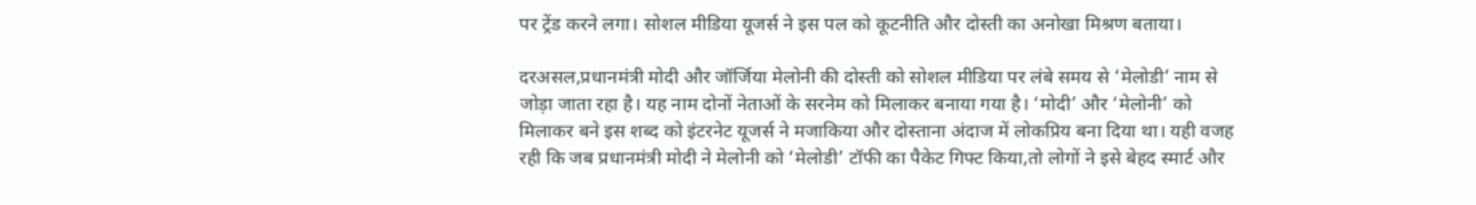पर ट्रेंड करने लगा। सोशल मीडिया यूजर्स ने इस पल को कूटनीति और दोस्ती का अनोखा मिश्रण बताया।

दरअसल,प्रधानमंत्री मोदी और जॉर्जिया मेलोनी की दोस्ती को सोशल मीडिया पर लंबे समय से ‘मेलोडी’ नाम से जोड़ा जाता रहा है। यह नाम दोनों नेताओं के सरनेम को मिलाकर बनाया गया है। ‘मोदी’ और ‘मेलोनी’ को मिलाकर बने इस शब्द को इंटरनेट यूजर्स ने मजाकिया और दोस्ताना अंदाज में लोकप्रिय बना दिया था। यही वजह रही कि जब प्रधानमंत्री मोदी ने मेलोनी को ‘मेलोडी’ टॉफी का पैकेट गिफ्ट किया,तो लोगों ने इसे बेहद स्मार्ट और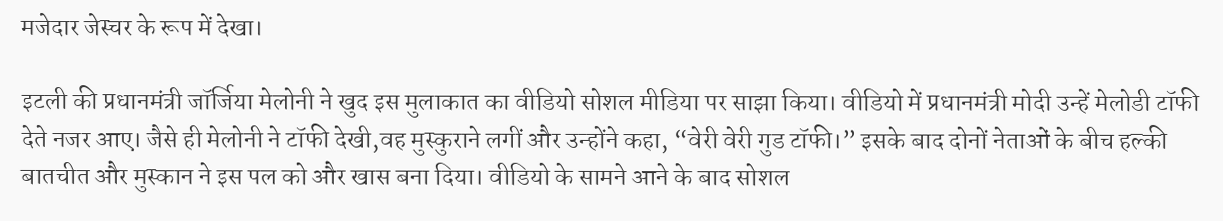मजेदार जेस्चर के रूप में देखा।

इटली की प्रधानमंत्री जॉर्जिया मेलोनी ने खुद इस मुलाकात का वीडियो सोशल मीडिया पर साझा किया। वीडियो में प्रधानमंत्री मोदी उन्हें मेलोडी टॉफी देते नजर आए। जैसे ही मेलोनी ने टॉफी देखी,वह मुस्कुराने लगीं और उन्होंने कहा, “वेरी वेरी गुड टॉफी।” इसके बाद दोनों नेताओं के बीच हल्की बातचीत और मुस्कान ने इस पल को और खास बना दिया। वीडियो के सामने आने के बाद सोशल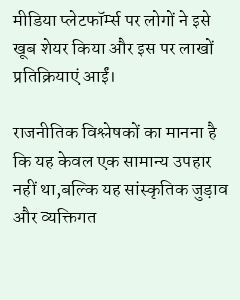मीडिया प्लेटफॉर्म्स पर लोगों ने इसे खूब शेयर किया और इस पर लाखों प्रतिक्रियाएं आईं।

राजनीतिक विश्लेषकों का मानना है कि यह केवल एक सामान्य उपहार नहीं था,बल्कि यह सांस्कृतिक जुड़ाव और व्यक्तिगत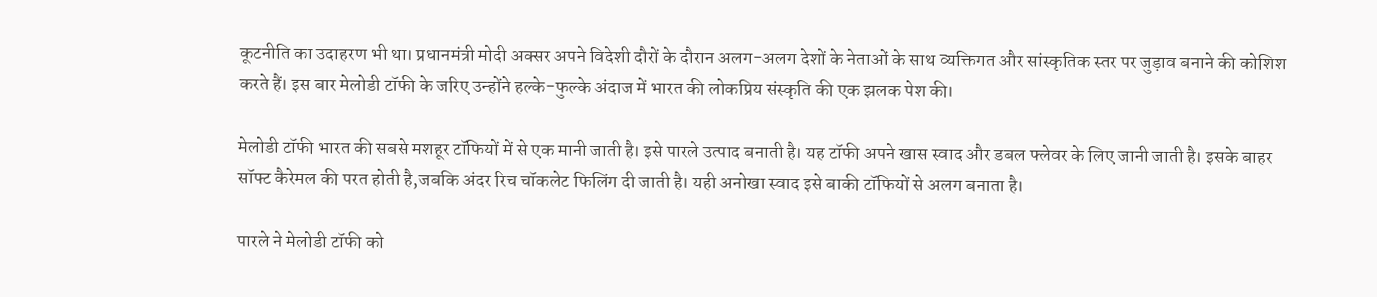कूटनीति का उदाहरण भी था। प्रधानमंत्री मोदी अक्सर अपने विदेशी दौरों के दौरान अलग-अलग देशों के नेताओं के साथ व्यक्तिगत और सांस्कृतिक स्तर पर जुड़ाव बनाने की कोशिश करते हैं। इस बार मेलोडी टॉफी के जरिए उन्होंने हल्के-फुल्के अंदाज में भारत की लोकप्रिय संस्कृति की एक झलक पेश की।

मेलोडी टॉफी भारत की सबसे मशहूर टॉफियों में से एक मानी जाती है। इसे पारले उत्पाद बनाती है। यह टॉफी अपने खास स्वाद और डबल फ्लेवर के लिए जानी जाती है। इसके बाहर सॉफ्ट कैरेमल की परत होती है,जबकि अंदर रिच चॉकलेट फिलिंग दी जाती है। यही अनोखा स्वाद इसे बाकी टॉफियों से अलग बनाता है।

पारले ने मेलोडी टॉफी को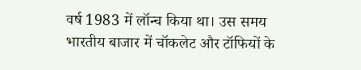वर्ष 1983 में लॉन्च किया था। उस समय भारतीय बाजार में चॉकलेट और टॉफियों के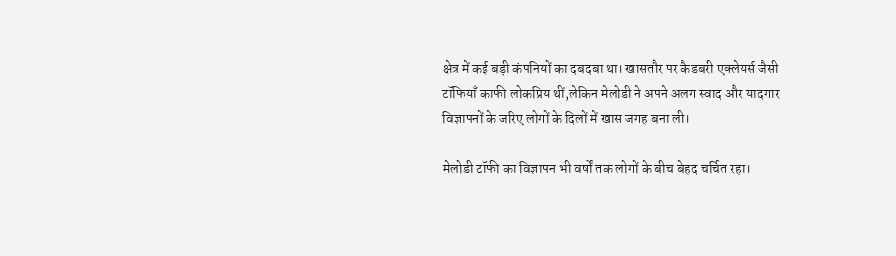क्षेत्र में कई बड़ी कंपनियों का दबदबा था। खासतौर पर कैडबरी एक्लेयर्स जैसी टॉफियाँ काफी लोकप्रिय थीं,लेकिन मेलोडी ने अपने अलग स्वाद और यादगार विज्ञापनों के जरिए लोगों के दिलों में खास जगह बना ली।

मेलोडी टॉफी का विज्ञापन भी वर्षों तक लोगों के बीच बेहद चर्चित रहा।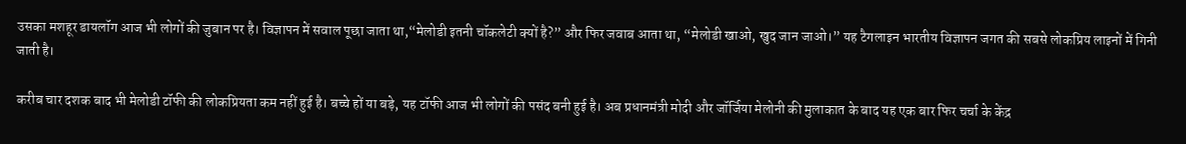उसका मशहूर डायलॉग आज भी लोगों की जुबान पर है। विज्ञापन में सवाल पूछा जाता था,“मेलोडी इतनी चॉकलेटी क्यों है?” और फिर जवाब आता था, “मेलोडी खाओ, खुद जान जाओ।” यह टैगलाइन भारतीय विज्ञापन जगत की सबसे लोकप्रिय लाइनों में गिनी जाती है।

करीब चार दशक बाद भी मेलोडी टॉफी की लोकप्रियता कम नहीं हुई है। बच्चे हों या बड़े, यह टॉफी आज भी लोगों की पसंद बनी हुई है। अब प्रधानमंत्री मोदी और जॉर्जिया मेलोनी की मुलाकात के बाद यह एक बार फिर चर्चा के केंद्र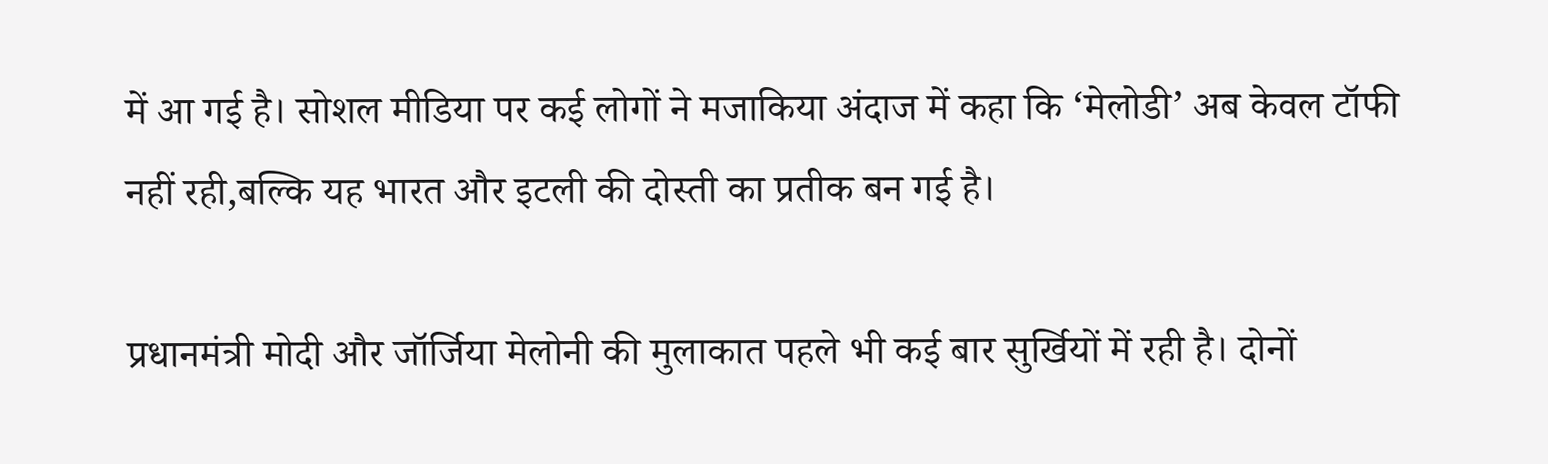में आ गई है। सोशल मीडिया पर कई लोगों ने मजाकिया अंदाज में कहा कि ‘मेलोडी’ अब केवल टॉफी नहीं रही,बल्कि यह भारत और इटली की दोस्ती का प्रतीक बन गई है।

प्रधानमंत्री मोदी और जॉर्जिया मेलोनी की मुलाकात पहले भी कई बार सुर्खियों में रही है। दोनों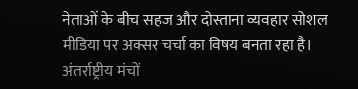नेताओं के बीच सहज और दोस्ताना व्यवहार सोशल मीडिया पर अक्सर चर्चा का विषय बनता रहा है। अंतर्राष्ट्रीय मंचों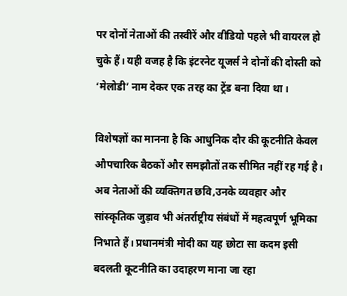पर दोनों नेताओं की तस्वीरें और वीडियो पहले भी वायरल हो चुके हैं। यही वजह है कि इंटरनेट यूजर्स ने दोनों की दोस्ती को ‘मेलोडी’ नाम देकर एक तरह का ट्रेंड बना दिया था।

विशेषज्ञों का मानना है कि आधुनिक दौर की कूटनीति केवल औपचारिक बैठकों और समझौतों तक सीमित नहीं रह गई है। अब नेताओं की व्यक्तिगत छवि,उनके व्यवहार और सांस्कृतिक जुड़ाव भी अंतर्राष्ट्रीय संबंधों में महत्वपूर्ण भूमिका निभाते हैं। प्रधानमंत्री मोदी का यह छोटा सा कदम इसी बदलती कूटनीति का उदाहरण माना जा रहा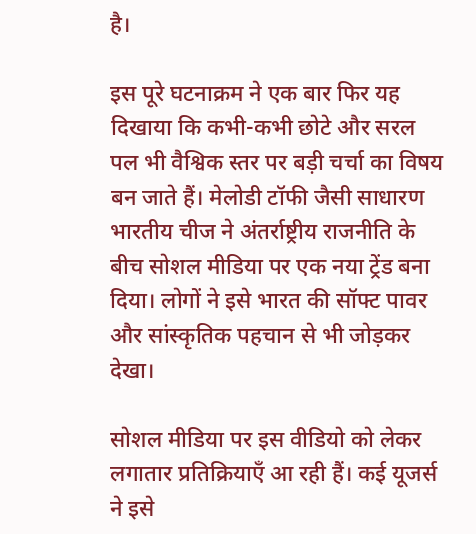है।

इस पूरे घटनाक्रम ने एक बार फिर यह दिखाया कि कभी-कभी छोटे और सरल पल भी वैश्विक स्तर पर बड़ी चर्चा का विषय बन जाते हैं। मेलोडी टॉफी जैसी साधारण भारतीय चीज ने अंतर्राष्ट्रीय राजनीति के बीच सोशल मीडिया पर एक नया ट्रेंड बना दिया। लोगों ने इसे भारत की सॉफ्ट पावर और सांस्कृतिक पहचान से भी जोड़कर देखा।

सोशल मीडिया पर इस वीडियो को लेकर लगातार प्रतिक्रियाएँ आ रही हैं। कई यूजर्स ने इसे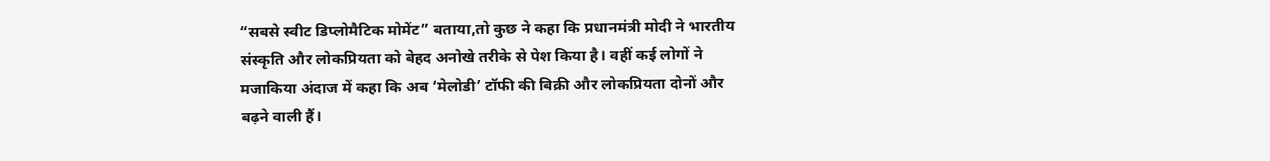“सबसे स्वीट डिप्लोमैटिक मोमेंट” बताया,तो कुछ ने कहा कि प्रधानमंत्री मोदी ने भारतीय संस्कृति और लोकप्रियता को बेहद अनोखे तरीके से पेश किया है। वहीं कई लोगों ने मजाकिया अंदाज में कहा कि अब ‘मेलोडी’ टॉफी की बिक्री और लोकप्रियता दोनों और बढ़ने वाली हैं।